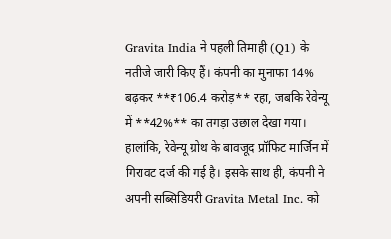Gravita India ने पहली तिमाही (Q1) के नतीजे जारी किए हैं। कंपनी का मुनाफा 14% बढ़कर **₹106.4 करोड़** रहा, जबकि रेवेन्यू में **42%** का तगड़ा उछाल देखा गया। हालांकि, रेवेन्यू ग्रोथ के बावजूद प्रॉफिट मार्जिन में गिरावट दर्ज की गई है। इसके साथ ही, कंपनी ने अपनी सब्सिडियरी Gravita Metal Inc. को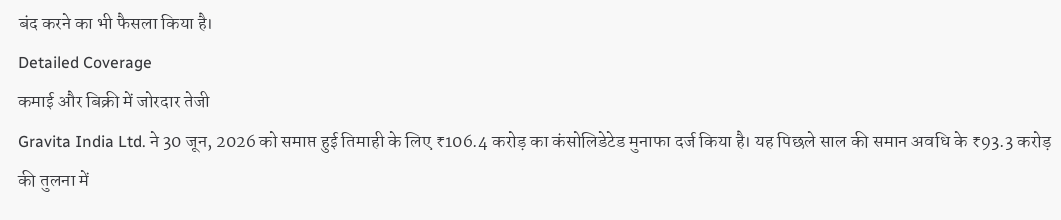बंद करने का भी फैसला किया है।
Detailed Coverage
कमाई और बिक्री में जोरदार तेजी
Gravita India Ltd. ने 30 जून, 2026 को समाप्त हुई तिमाही के लिए ₹106.4 करोड़ का कंसोलिडेटेड मुनाफा दर्ज किया है। यह पिछले साल की समान अवधि के ₹93.3 करोड़ की तुलना में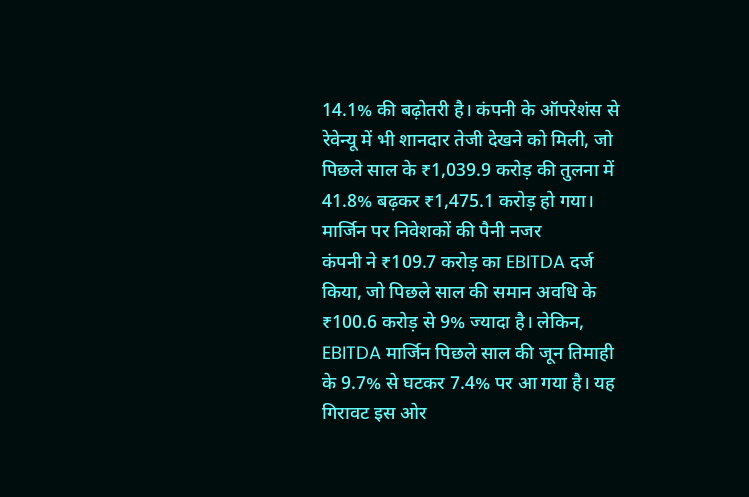14.1% की बढ़ोतरी है। कंपनी के ऑपरेशंस से रेवेन्यू में भी शानदार तेजी देखने को मिली, जो पिछले साल के ₹1,039.9 करोड़ की तुलना में 41.8% बढ़कर ₹1,475.1 करोड़ हो गया।
मार्जिन पर निवेशकों की पैनी नजर
कंपनी ने ₹109.7 करोड़ का EBITDA दर्ज किया, जो पिछले साल की समान अवधि के ₹100.6 करोड़ से 9% ज्यादा है। लेकिन, EBITDA मार्जिन पिछले साल की जून तिमाही के 9.7% से घटकर 7.4% पर आ गया है। यह गिरावट इस ओर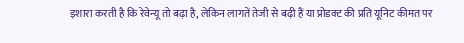इशारा करती है कि रेवेन्यू तो बढ़ा है, लेकिन लागतें तेजी से बढ़ी हैं या प्रोडक्ट की प्रति यूनिट कीमत पर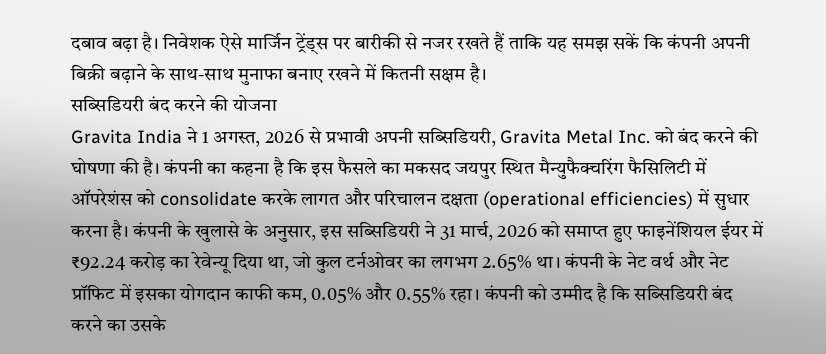दबाव बढ़ा है। निवेशक ऐसे मार्जिन ट्रेंड्स पर बारीकी से नजर रखते हैं ताकि यह समझ सकें कि कंपनी अपनी बिक्री बढ़ाने के साथ-साथ मुनाफा बनाए रखने में कितनी सक्षम है।
सब्सिडियरी बंद करने की योजना
Gravita India ने 1 अगस्त, 2026 से प्रभावी अपनी सब्सिडियरी, Gravita Metal Inc. को बंद करने की घोषणा की है। कंपनी का कहना है कि इस फैसले का मकसद जयपुर स्थित मैन्युफैक्चरिंग फैसिलिटी में ऑपरेशंस को consolidate करके लागत और परिचालन दक्षता (operational efficiencies) में सुधार करना है। कंपनी के खुलासे के अनुसार, इस सब्सिडियरी ने 31 मार्च, 2026 को समाप्त हुए फाइनेंशियल ईयर में ₹92.24 करोड़ का रेवेन्यू दिया था, जो कुल टर्नओवर का लगभग 2.65% था। कंपनी के नेट वर्थ और नेट प्रॉफिट में इसका योगदान काफी कम, 0.05% और 0.55% रहा। कंपनी को उम्मीद है कि सब्सिडियरी बंद करने का उसके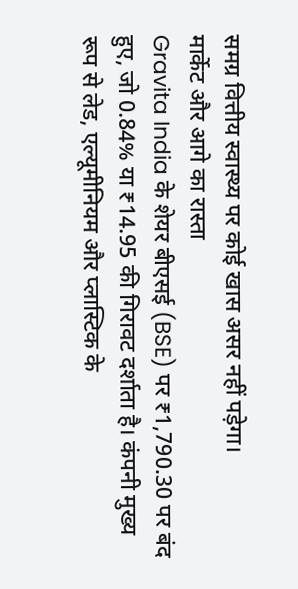समग्र वित्तीय स्वास्थ्य पर कोई खास असर नहीं पड़ेगा।
मार्केट और आगे का रास्ता
Gravita India के शेयर बीएसई (BSE) पर ₹1,790.30 पर बंद हुए, जो 0.84% या ₹14.95 की गिरावट दर्शाता है। कंपनी मुख्य रूप से लेड, एल्यूमीनियम और प्लास्टिक के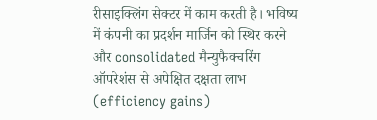रीसाइक्लिंग सेक्टर में काम करती है। भविष्य में कंपनी का प्रदर्शन मार्जिन को स्थिर करने और consolidated मैन्युफैक्चरिंग ऑपरेशंस से अपेक्षित दक्षता लाभ (efficiency gains)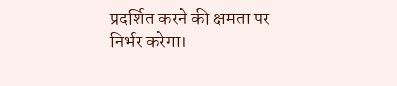प्रदर्शित करने की क्षमता पर निर्भर करेगा।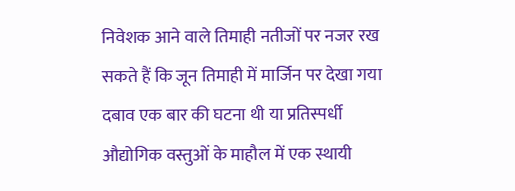निवेशक आने वाले तिमाही नतीजों पर नजर रख सकते हैं कि जून तिमाही में मार्जिन पर देखा गया दबाव एक बार की घटना थी या प्रतिस्पर्धी औद्योगिक वस्तुओं के माहौल में एक स्थायी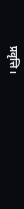प्रवृत्ति।